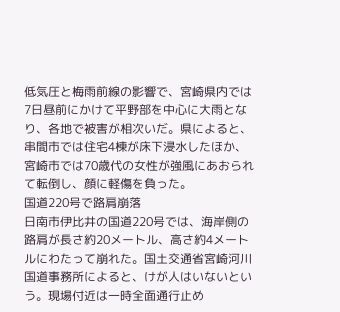低気圧と梅雨前線の影響で、宮崎県内では7日昼前にかけて平野部を中心に大雨となり、各地で被害が相次いだ。県によると、串間市では住宅4棟が床下浸水したほか、宮崎市では70歳代の女性が強風にあおられて転倒し、顔に軽傷を負った。
国道220号で路肩崩落
日南市伊比井の国道220号では、海岸側の路肩が長さ約20メートル、高さ約4メートルにわたって崩れた。国土交通省宮崎河川国道事務所によると、けが人はいないという。現場付近は一時全面通行止め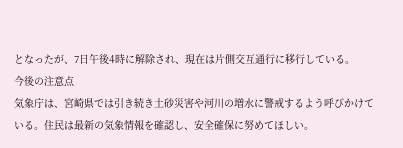となったが、7日午後4時に解除され、現在は片側交互通行に移行している。
今後の注意点
気象庁は、宮崎県では引き続き土砂災害や河川の増水に警戒するよう呼びかけている。住民は最新の気象情報を確認し、安全確保に努めてほしい。